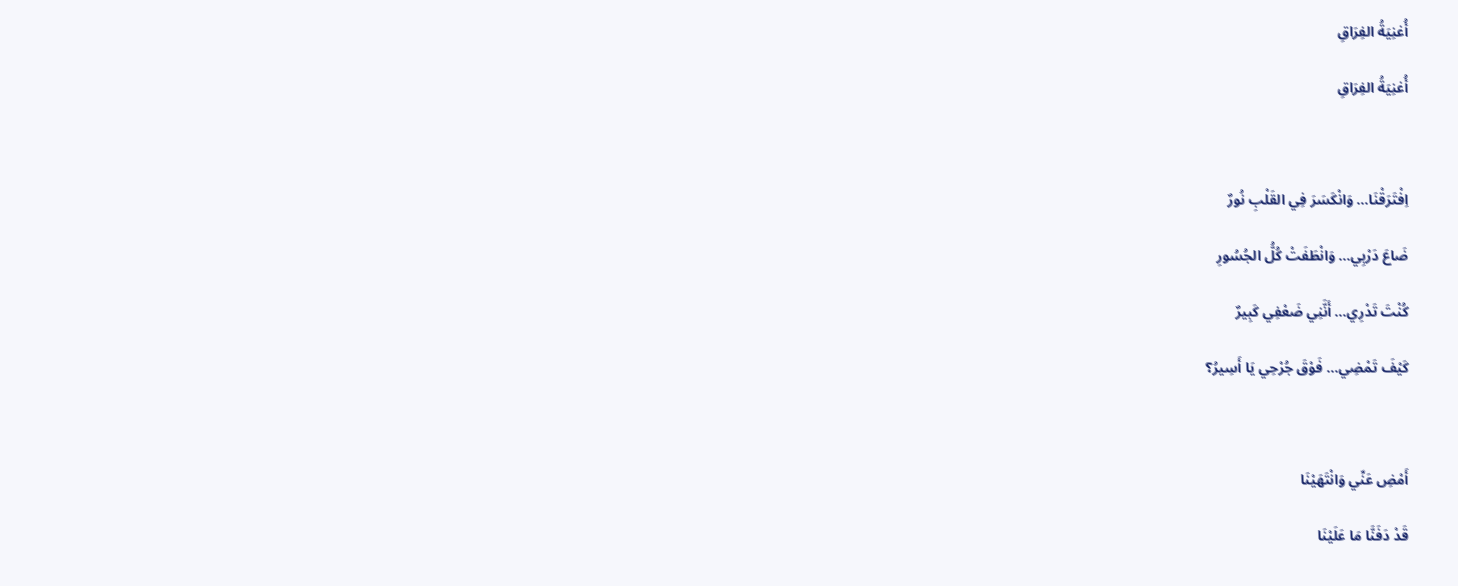أُغنِيَةُ الفِرَاقِ

أُغنِيَةُ الفِرَاقِ



اِفْتَرَقْنَا… وَانْكَسَرَ فِي القَلْبِ نُورٌ

ضَاعَ دَرْبِي… وَانْطَفَتْ كُلُّ الجُسُورِ

كُنْتَ تَدْرِي… أَنَّنِي ضَعْفِي كَبِيرٌ

كَيْفَ تَمْضِي… فَوْقَ جُرْحِي يَا أَسِيرُ؟



أَمْضِ عَنِّي وَانْتَهَيْنَا

قَدْ دَفَنَّا مَا عَلَيْنَا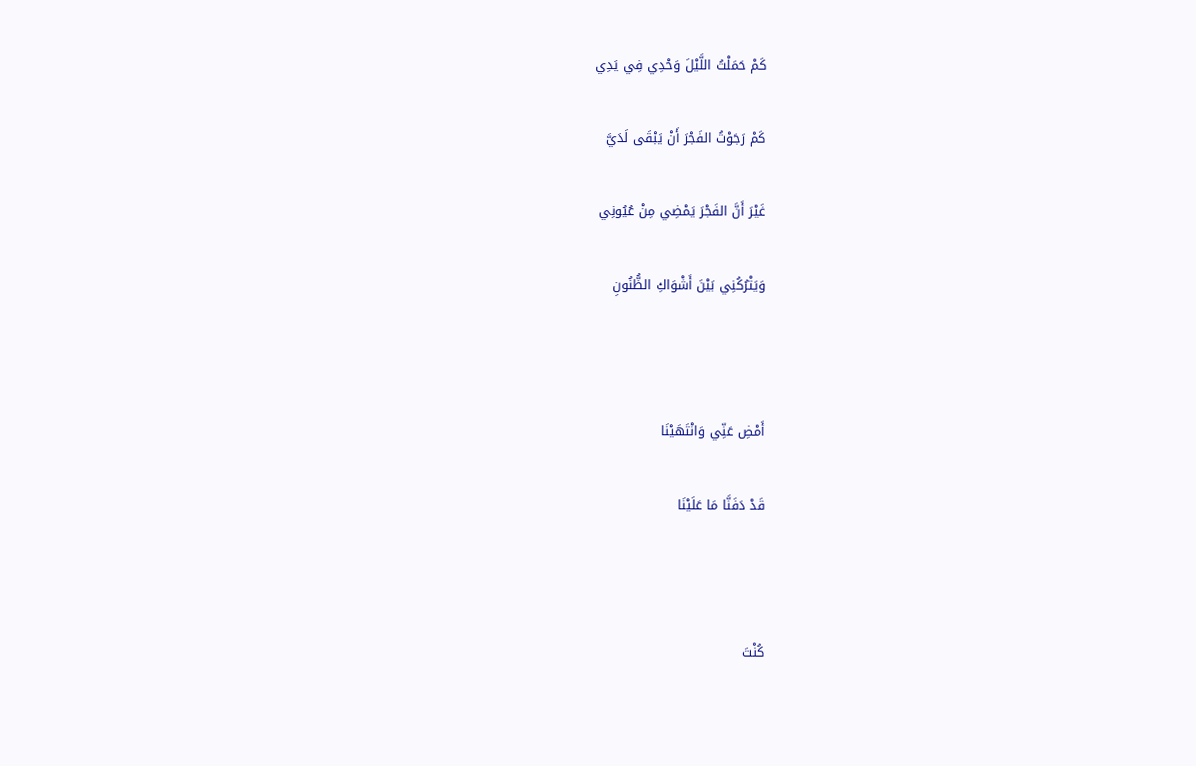كَمْ حَمَلْتُ اللَّيْلَ وَحْدِي فِي يَدِي

كَمْ رَجَوْتُ الفَجْرَ أَنْ يَبْقَى لَدَيَّ

غَيْرَ أَنَّ الفَجْرَ يَمْضِي مِنْ عُيُونِي

وَيَتْرُكُنِي بَيْنَ أَشْوَاكِ الظُّنُونِ



أَمْضِ عَنِّي وَانْتَهَيْنَا

قَدْ دَفَنَّا مَا عَلَيْنَا



كُنْتَ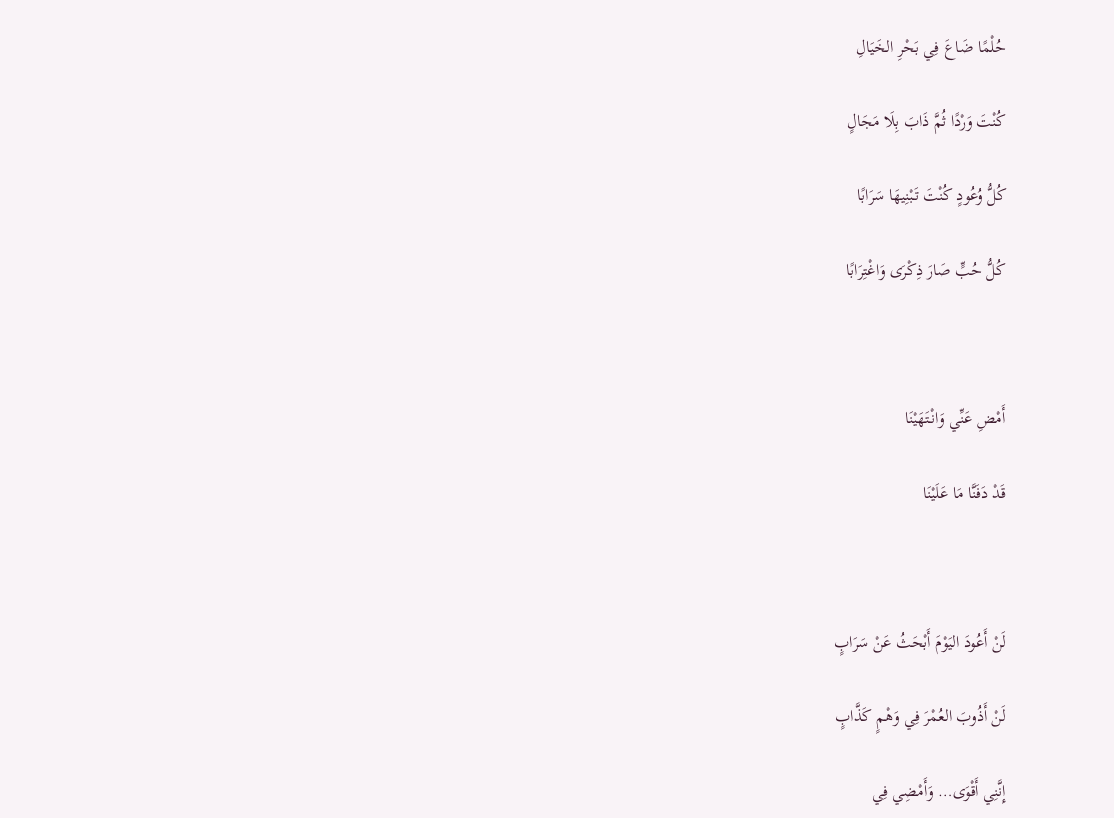حُلْمًا ضَاعَ فِي بَحْرِ الخَيَالِ

كُنْتَ وَرْدًا ثُمَّ ذَابَ بِلَا مَجَالٍ

كُلُّ وُعُودٍ كُنْتَ تَبْنِيهَا سَرَابًا

كُلُّ حُبٍّ صَارَ ذِكْرَى وَاغْتِرَابًا



أَمْضِ عَنِّي وَانْتَهَيْنَا

قَدْ دَفَنَّا مَا عَلَيْنَا



لَنْ أَعُودَ اليَوْمَ أَبْحَثُ عَنْ سَرَابٍ

لَنْ أَذُوبَ العُمْرَ فِي وَهْمٍ كَذَّابٍ

إِنَّنِي أَقْوَى… وَأَمْضِي فِي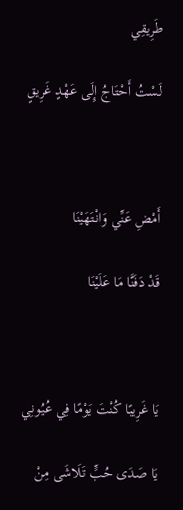طَرِيقِي

لَسْتُ أَحْتَاجُ إِلَى عَهْدٍ غَرِيقٍ



أَمْضِ عَنِّي وَانْتَهَيْنَا

قَدْ دَفَنَّا مَا عَلَيْنَا



يَا غَرِيبًا كُنْتَ يَوْمًا فِي عُيُونِي

يَا صَدَى حُبٍّ تَلَاشَى مِنْ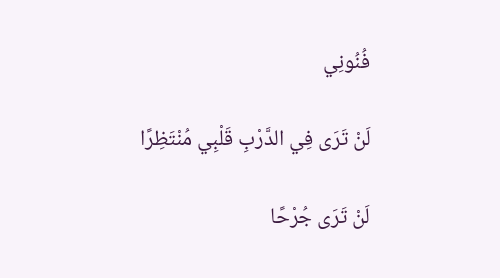فُنُونِي

لَنْ تَرَى فِي الدَّرْبِ قَلْبِي مُنْتَظِرًا

لَنْ تَرَى جُرْحًا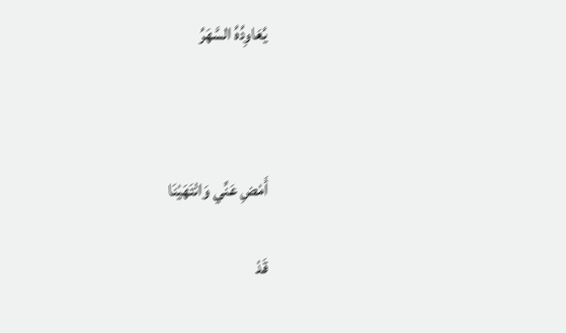يُعَاوِدُهُ السَّهَرُ



أَمْضِ عَنِّي وَانْتَهَيْنَا

قَدْ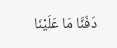دَفَنَّا مَا عَلَيْنَا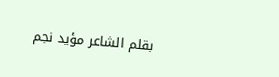بقلم الشاعر مؤيد نجم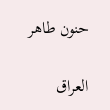حنون طاهر

العراق